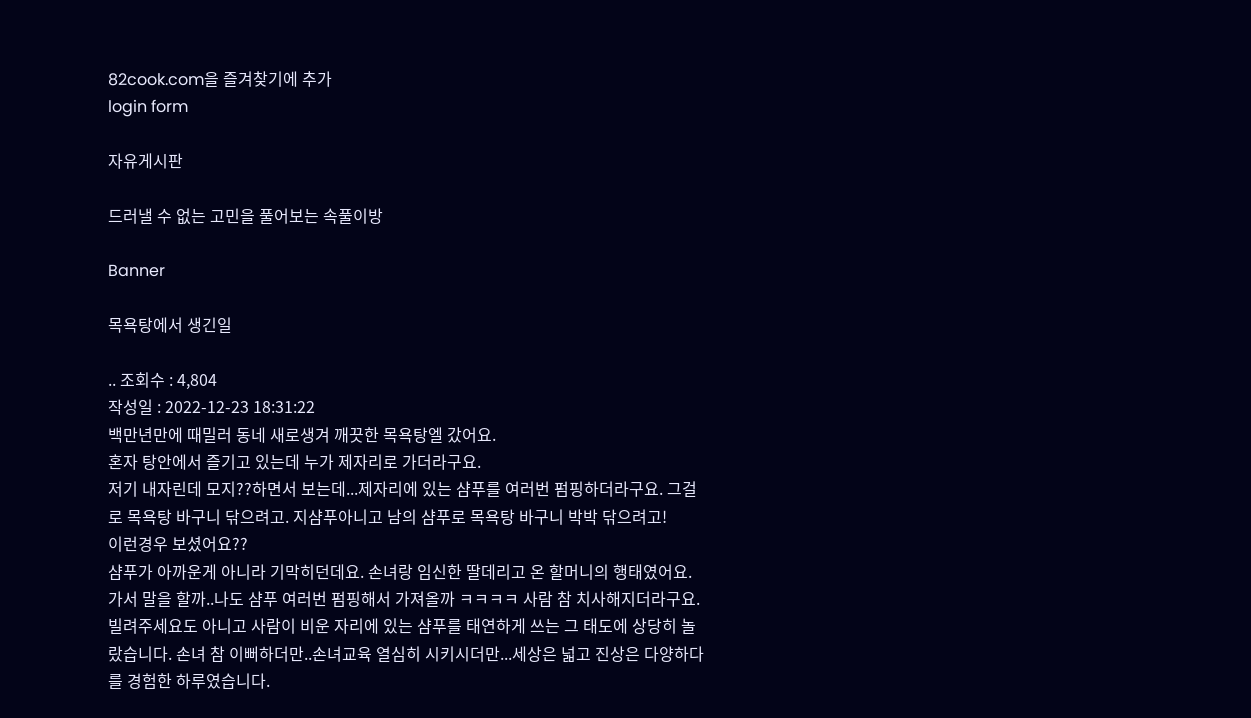82cook.com을 즐겨찾기에 추가
login form

자유게시판

드러낼 수 없는 고민을 풀어보는 속풀이방

Banner

목욕탕에서 생긴일

.. 조회수 : 4,804
작성일 : 2022-12-23 18:31:22
백만년만에 때밀러 동네 새로생겨 깨끗한 목욕탕엘 갔어요.
혼자 탕안에서 즐기고 있는데 누가 제자리로 가더라구요.
저기 내자린데 모지??하면서 보는데...제자리에 있는 샴푸를 여러번 펌핑하더라구요. 그걸로 목욕탕 바구니 닦으려고. 지샴푸아니고 남의 샴푸로 목욕탕 바구니 박박 닦으려고!
이런경우 보셨어요??
샴푸가 아까운게 아니라 기막히던데요. 손녀랑 임신한 딸데리고 온 할머니의 행태였어요. 가서 말을 할까..나도 샴푸 여러번 펌핑해서 가져올까 ㅋㅋㅋㅋ 사람 참 치사해지더라구요. 빌려주세요도 아니고 사람이 비운 자리에 있는 샴푸를 태연하게 쓰는 그 태도에 상당히 놀랐습니다. 손녀 참 이뻐하더만..손녀교육 열심히 시키시더만...세상은 넓고 진상은 다양하다를 경험한 하루였습니다.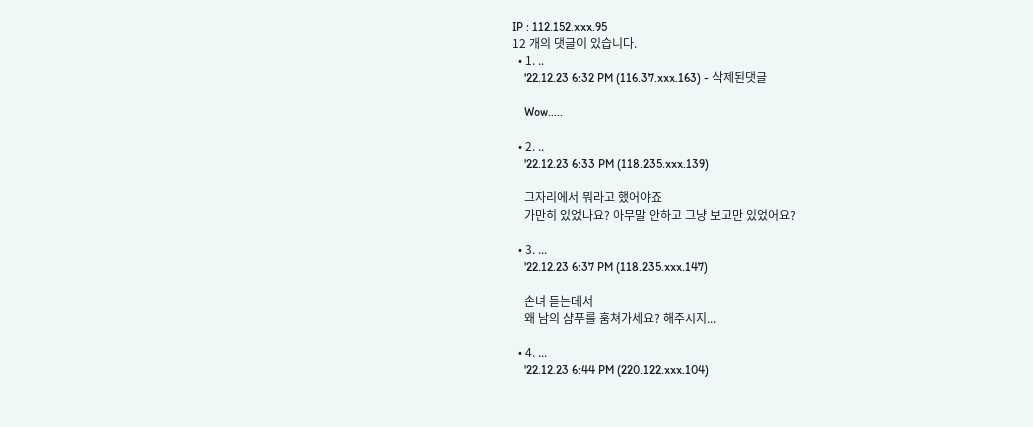IP : 112.152.xxx.95
12 개의 댓글이 있습니다.
  • 1. ..
    '22.12.23 6:32 PM (116.37.xxx.163) - 삭제된댓글

    Wow.....

  • 2. ..
    '22.12.23 6:33 PM (118.235.xxx.139)

    그자리에서 뭐라고 했어야죠
    가만히 있었나요? 아무말 안하고 그냥 보고만 있었어요?

  • 3. ...
    '22.12.23 6:37 PM (118.235.xxx.147)

    손녀 듣는데서
    왜 남의 샴푸를 훔쳐가세요? 해주시지...

  • 4. ...
    '22.12.23 6:44 PM (220.122.xxx.104)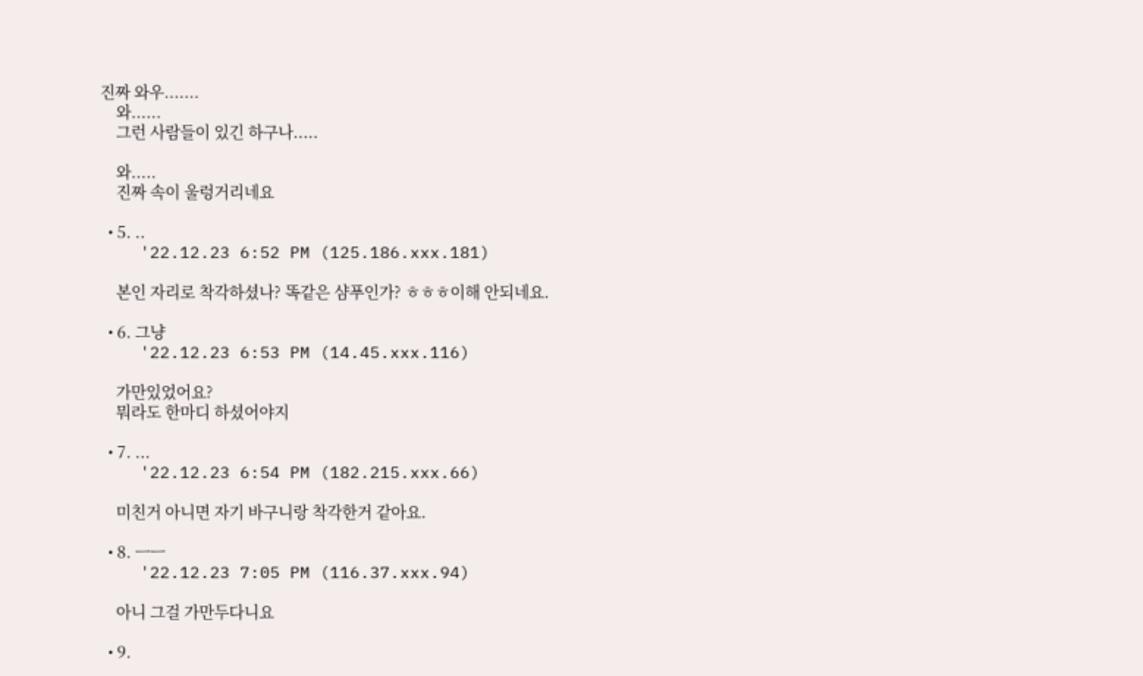진짜 와우.......
    와......
    그런 사람들이 있긴 하구나.....

    와.....
    진짜 속이 울렁거리네요

  • 5. ..
    '22.12.23 6:52 PM (125.186.xxx.181)

    본인 자리로 착각하셨나? 똑같은 샴푸인가? ㅎㅎㅎ이해 안되네요.

  • 6. 그냥
    '22.12.23 6:53 PM (14.45.xxx.116)

    가만있었어요?
    뭐라도 한마디 하셨어야지

  • 7. ...
    '22.12.23 6:54 PM (182.215.xxx.66)

    미친거 아니면 자기 바구니랑 착각한거 같아요.

  • 8. ㅡㅡ
    '22.12.23 7:05 PM (116.37.xxx.94)

    아니 그걸 가만두다니요

  • 9.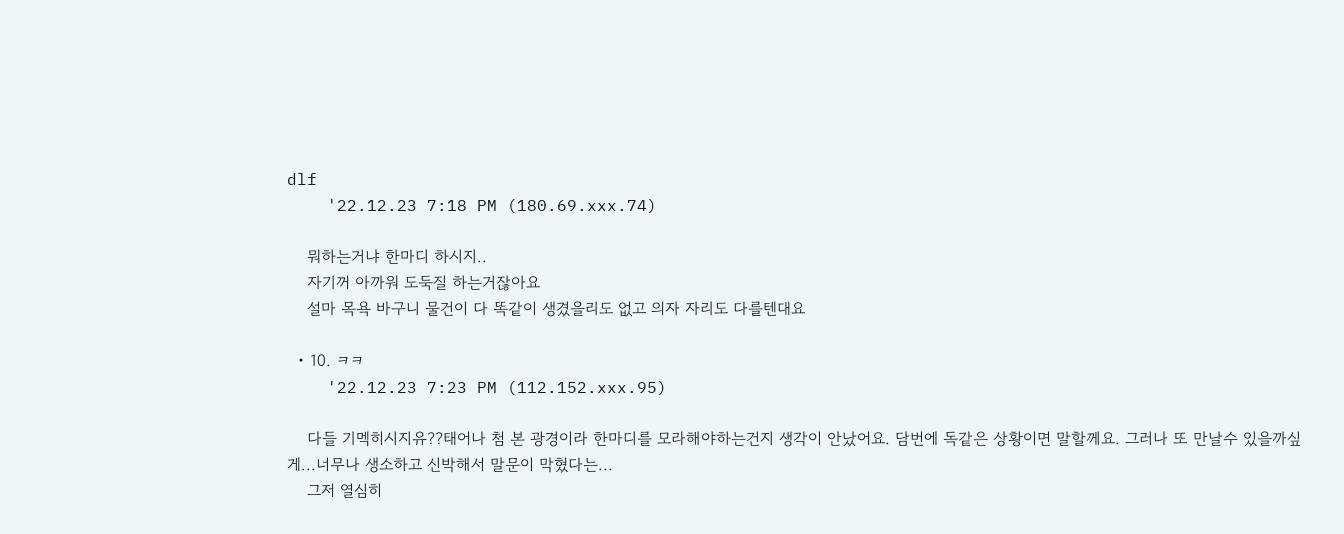dlf
    '22.12.23 7:18 PM (180.69.xxx.74)

    뭐하는거냐 한마디 하시지..
    자기꺼 아까워 도둑질 하는거잖아요
    설마 목욕 바구니 물건이 다 똑같이 생겼을리도 없고 의자 자리도 다를텐대요

  • 10. ㅋㅋ
    '22.12.23 7:23 PM (112.152.xxx.95)

    다들 기멕히시지유??태어나 첨 본 광경이라 한마디를 모라해야하는건지 생각이 안났어요. 담번에 독같은 상황이면 말할께요. 그러나 또 만날수 있을까싶게...너무나 생소하고 신박해서 말문이 막혔다는...
    그저 열심히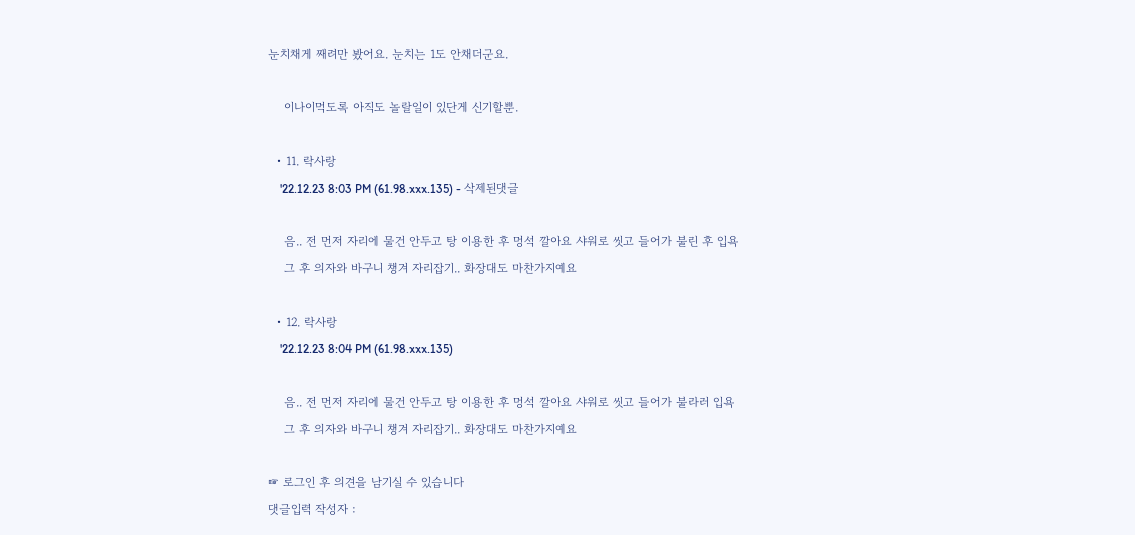눈치채게 째려만 봤어요. 눈치는 1도 안채더군요.

    이나이먹도록 아직도 놀랄일이 있단게 신기할뿐.

  • 11. 락사랑
    '22.12.23 8:03 PM (61.98.xxx.135) - 삭제된댓글

    음.. 전 먼저 자리에 물건 안두고 탕 이용한 후 멍석 깔아요 샤워로 씻고 들어가 불린 후 입욕
    그 후 의자와 바구니 챙겨 자리잡기.. 화장대도 마찬가지예요

  • 12. 락사랑
    '22.12.23 8:04 PM (61.98.xxx.135)

    음.. 전 먼저 자리에 물건 안두고 탕 이용한 후 멍석 깔아요 샤워로 씻고 들어가 불라러 입욕
    그 후 의자와 바구니 챙겨 자리잡기.. 화장대도 마찬가지예요

☞ 로그인 후 의견을 남기실 수 있습니다
댓글입력 작성자 :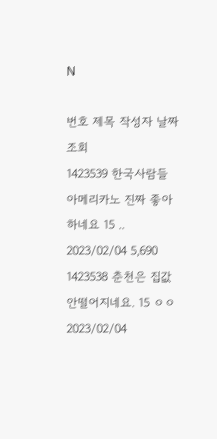N

번호 제목 작성자 날짜 조회
1423539 한국사람들 아메리카노 진짜 좋아하네요 15 .. 2023/02/04 5,690
1423538 춘천은 집값 안떨어지네요. 15 ㅇㅇ 2023/02/04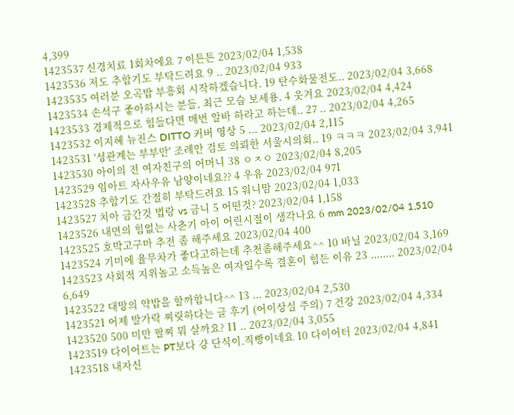4,399
1423537 신경치료 1회차에요 7 이튼튼 2023/02/04 1,538
1423536 저도 추합기도 부탁드려요 9 .. 2023/02/04 933
1423535 여러분 오곡밥 부흥회 시작하겠습니다. 19 탄수화물전도.. 2023/02/04 3,668
1423534 손석구 좋아하시는 분들, 최근 모습 보세용. 4 웃겨요 2023/02/04 4,424
1423533 경제적으로 힘들다면 매번 알바 하라고 하는데.. 27 .. 2023/02/04 4,265
1423532 이지혜 뉴진스 DITTO 커버 영상 5 ... 2023/02/04 2,115
1423531 '성관계는 부부만' 조례안 검토 의뢰한 서울시의회.. 19 ㅋㅋㅋ 2023/02/04 3,941
1423530 아이의 전 여자친구의 어머니 38 ㅇㅈㅇ 2023/02/04 8,205
1423529 임아트 자사우유 남양이네요?? 4 우유 2023/02/04 971
1423528 추합기도 간절히 부탁드려요 15 워니맘 2023/02/04 1,033
1423527 치아 금간것 법랑 vs 금니 5 어떤것? 2023/02/04 1,158
1423526 내면의 힘없는 사춘기 아이 어린시절이 생각나요 6 mm 2023/02/04 1,510
1423525 호박고구마 추전 좀 해주세요 2023/02/04 400
1423524 기미에 율무차가 좋다고하는데 추천좀해주세요^^ 10 바닐 2023/02/04 3,169
1423523 사회적 지위높고 소득높은 여자일수록 결혼이 힘든 이유 23 ........ 2023/02/04 6,649
1423522 대망의 약밥을 할까합니다^^ 13 ... 2023/02/04 2,530
1423521 어제 발가락 찌릿하다는 글 후기 (어이상실 주의) 7 건강 2023/02/04 4,334
1423520 500 미만 팔찌 뭐 살까요? 11 .. 2023/02/04 3,055
1423519 다이어트는 PT보다 걍 단식이.직빵이네요 10 다이어터 2023/02/04 4,841
1423518 내자신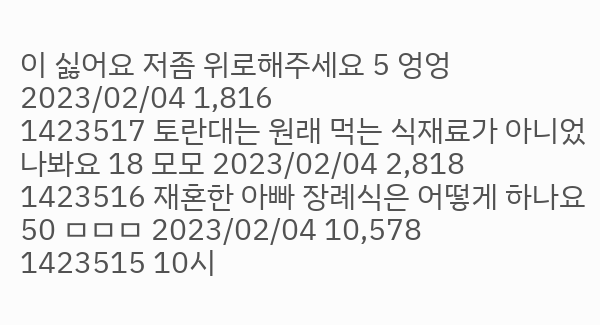이 싫어요 저좀 위로해주세요 5 엉엉 2023/02/04 1,816
1423517 토란대는 원래 먹는 식재료가 아니었나봐요 18 모모 2023/02/04 2,818
1423516 재혼한 아빠 장례식은 어떻게 하나요 50 ㅁㅁㅁ 2023/02/04 10,578
1423515 10시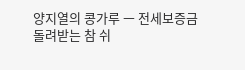양지열의 콩가루 ㅡ 전세보증금 돌려받는 참 쉬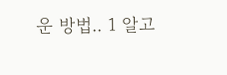운 방법.. 1 알고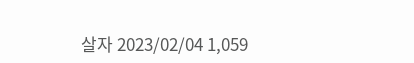살자 2023/02/04 1,059